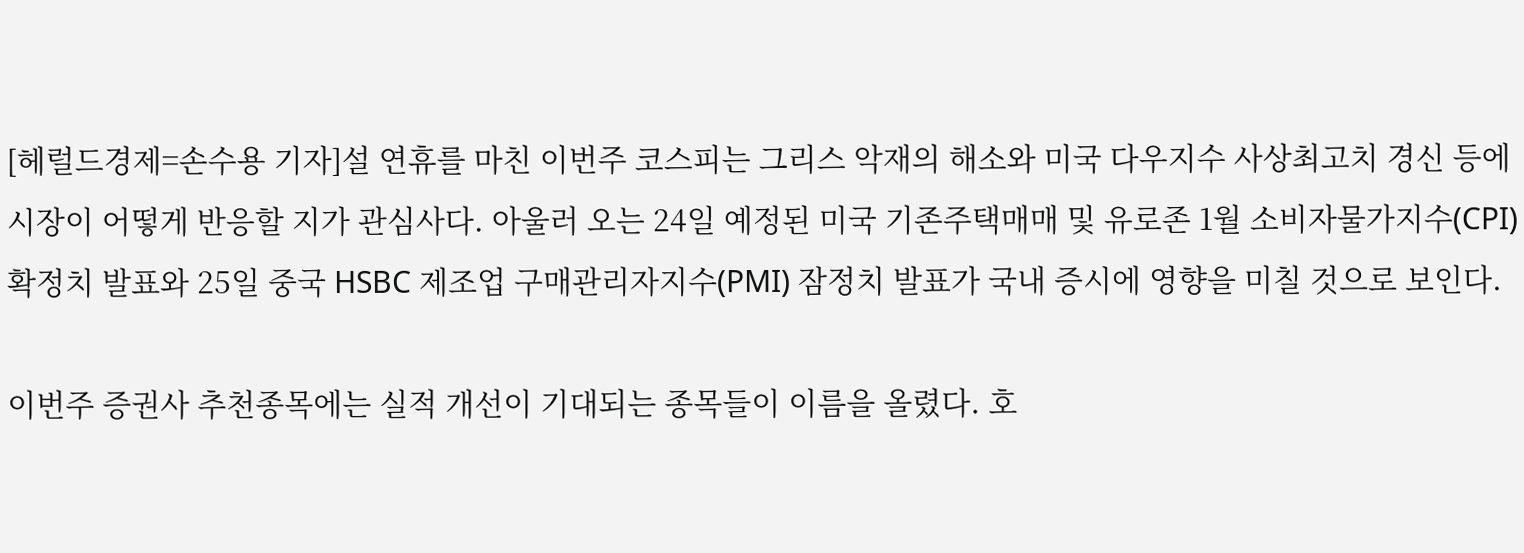[헤럴드경제=손수용 기자]설 연휴를 마친 이번주 코스피는 그리스 악재의 해소와 미국 다우지수 사상최고치 경신 등에 시장이 어떻게 반응할 지가 관심사다. 아울러 오는 24일 예정된 미국 기존주택매매 및 유로존 1월 소비자물가지수(CPI) 확정치 발표와 25일 중국 HSBC 제조업 구매관리자지수(PMI) 잠정치 발표가 국내 증시에 영향을 미칠 것으로 보인다.

이번주 증권사 추천종목에는 실적 개선이 기대되는 종목들이 이름을 올렸다. 호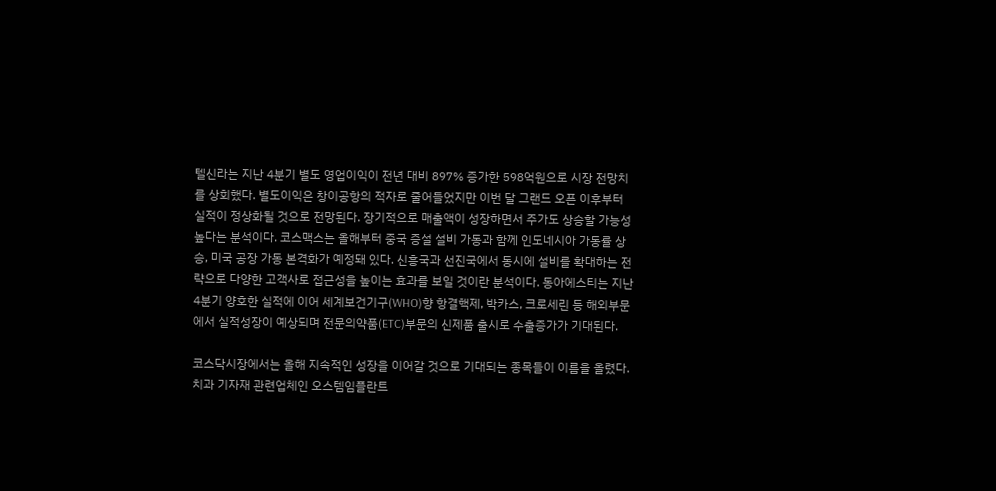텔신라는 지난 4분기 별도 영업이익이 전년 대비 897% 증가한 598억원으로 시장 전망치를 상회했다. 별도이익은 창이공항의 적자로 줄어들었지만 이번 달 그랜드 오픈 이후부터 실적이 정상화될 것으로 전망된다. 장기적으로 매출액이 성장하면서 주가도 상승할 가능성 높다는 분석이다. 코스맥스는 올해부터 중국 증설 설비 가동과 함께 인도네시아 가동률 상승, 미국 공장 가동 본격화가 예정돼 있다. 신흥국과 선진국에서 동시에 설비를 확대하는 전략으로 다양한 고객사로 접근성을 높이는 효과를 보일 것이란 분석이다. 동아에스티는 지난 4분기 양호한 실적에 이어 세계보건기구(WHO)향 항결핵제, 박카스, 크로세린 등 해외부문에서 실적성장이 예상되며 전문의약품(ETC)부문의 신제품 출시로 수출증가가 기대된다.

코스닥시장에서는 올해 지속적인 성장을 이어갈 것으로 기대되는 종목들이 이름을 올렸다. 치과 기자재 관련업체인 오스템임플란트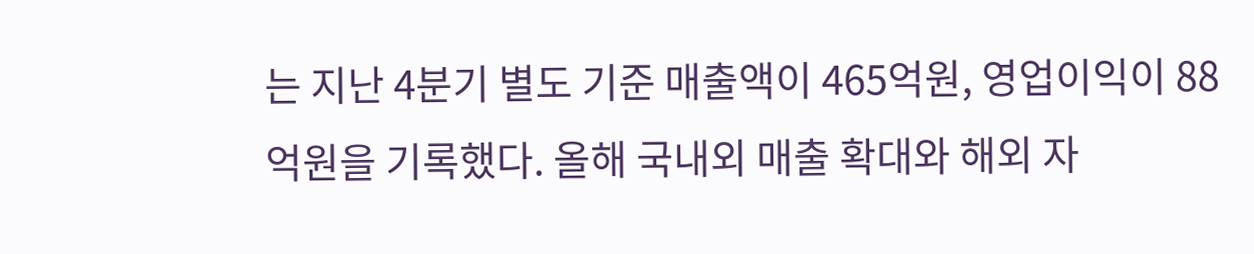는 지난 4분기 별도 기준 매출액이 465억원, 영업이익이 88억원을 기록했다. 올해 국내외 매출 확대와 해외 자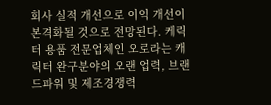회사 실적 개선으로 이익 개선이 본격화될 것으로 전망된다. 케릭터 용품 전문업체인 오로라는 캐릭터 완구분야의 오랜 업력, 브랜드파워 및 제조경쟁력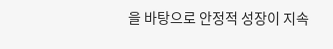을 바탕으로 안정적 성장이 지속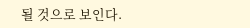될 것으로 보인다.